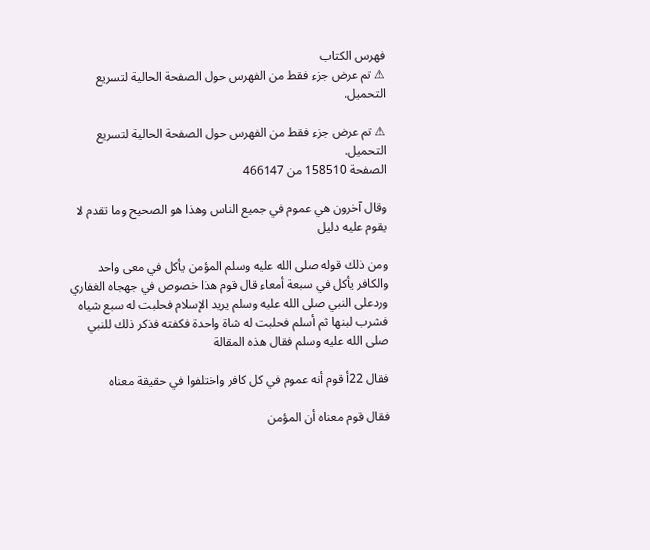فهرس الكتاب
⚠ تم عرض جزء فقط من الفهرس حول الصفحة الحالية لتسريع التحميل.

⚠ تم عرض جزء فقط من الفهرس حول الصفحة الحالية لتسريع التحميل.
الصفحة 158510 من 466147

وقال آخرون هي عموم في جميع الناس وهذا هو الصحيح وما تقدم لا يقوم عليه دليل

ومن ذلك قوله صلى الله عليه وسلم المؤمن يأكل في معى واحد والكافر يأكل في سبعة أمعاء قال قوم هذا خصوص في جهجاه الغفاري وردعلى النبي صلى الله عليه وسلم يريد الإسلام فحلبت له سبع شياه فشرب لبنها ثم أسلم فحلبت له شاة واحدة فكفته فذكر ذلك للنبي صلى الله عليه وسلم فقال هذه المقالة

فقال 22أ قوم أنه عموم في كل كافر واختلفوا في حقيقة معناه

فقال قوم معناه أن المؤمن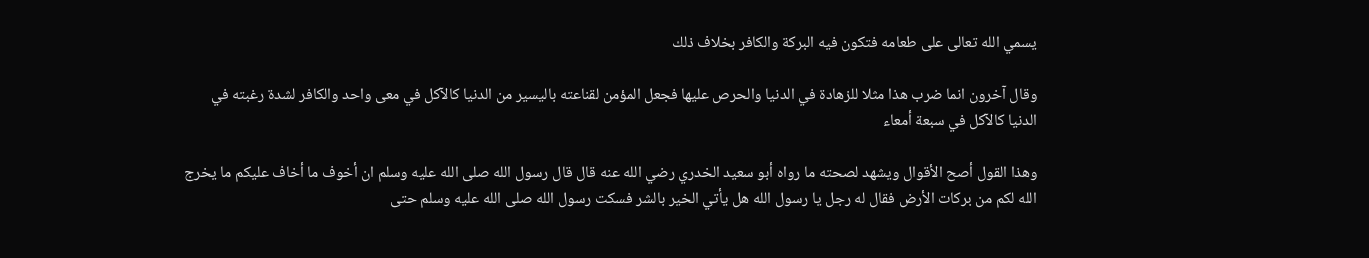يسمي الله تعالى على طعامه فتكون فيه البركة والكافر بخلاف ذلك

وقال آخرون انما ضرب هذا مثلا للزهادة في الدنيا والحرص عليها فجعل المؤمن لقناعته باليسير من الدنيا كالآكل في معى واحد والكافر لشدة رغبته في الدنيا كالآكل في سبعة أمعاء

وهذا القول أصح الأقوال ويشهد لصحته ما رواه أبو سعيد الخدري رضي الله عنه قال قال رسول الله صلى الله عليه وسلم ان أخوف ما أخاف عليكم ما يخرج الله لكم من بركات الأرض فقال له رجل يا رسول الله هل يأتي الخير بالشر فسكت رسول الله صلى الله عليه وسلم حتى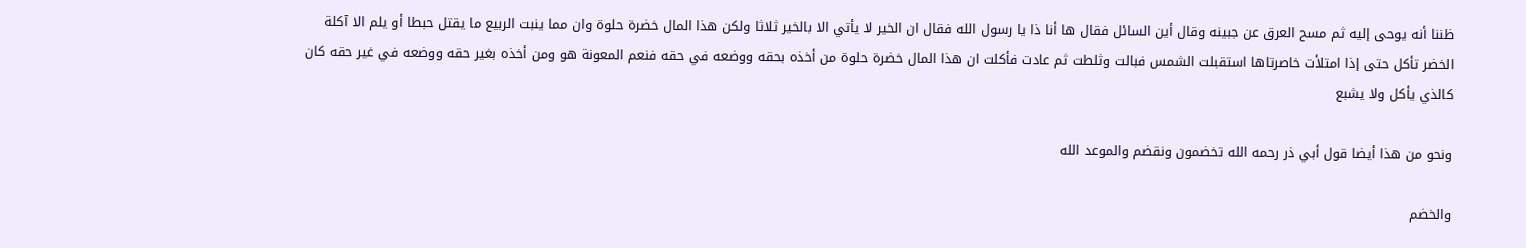ظننا أنه يوحى إليه ثم مسح العرق عن جبينه وقال أين السائل فقال ها أنا ذا يا رسول الله فقال ان الخير لا يأتي الا بالخير ثلاثا ولكن هذا المال خضرة حلوة وان مما ينبت الربيع ما يقتل حبطا أو يلم الا آكلة الخضر تأكل حتى إذا امتلأت خاصرتاها استقبلت الشمس فبالت وثلطت ثم عادت فأكلت ان هذا المال خضرة حلوة من أخذه بحقه ووضعه في حقه فنعم المعونة هو ومن أخذه بغير حقه ووضعه في غير حقه كان كالذي يأكل ولا يشبع

ونحو من هذا أيضا قول أبي ذر رحمه الله تخضمون ونقضم والموعد الله

والخضم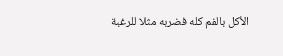الأكل بالفم كله فضربه مثلا للرغبة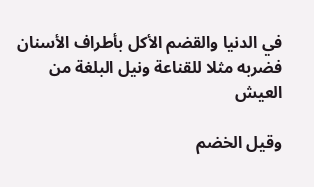في الدنيا والقضم الأكل بأطراف الأسنان فضربه مثلا للقناعة ونيل البلغة من العيش

وقيل الخضم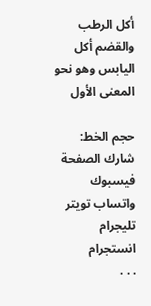أكل الرطب والقضم أكل اليابس وهو نحو المعنى الأول

حجم الخط:
شارك الصفحة
فيسبوك واتساب تويتر تليجرام انستجرام
. . .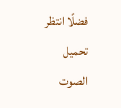فضلًا انتظر تحميل الصوت